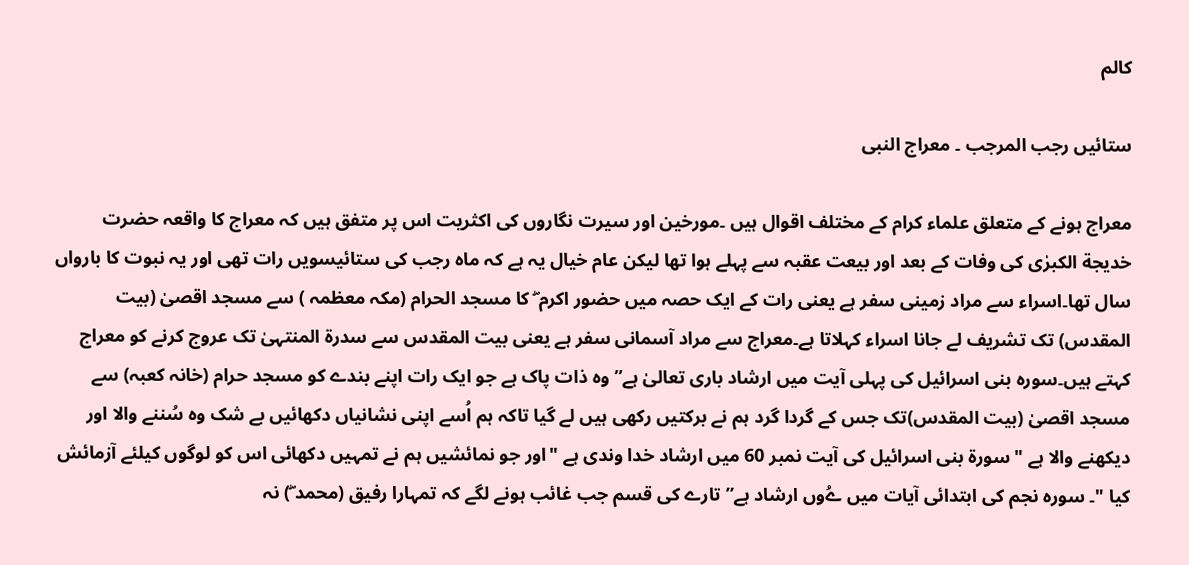کالم

ستائیں رجب المرجب ۔ معراج النبی

معراج ہونے کے متعلق علماء کرام کے مختلف اقوال ہیں ۔مورخین اور سیرت نگاروں کی اکثریت اس پر متفق ہیں کہ معراج کا واقعہ حضرت خدیجة الکبرٰی کی وفات کے بعد اور بیعت عقبہ سے پہلے ہوا تھا لیکن عام خیال یہ ہے کہ ماہ رجب کی ستائیسویں رات تھی اور یہ نبوت کا بارواں سال تھا۔اسراء سے مراد زمینی سفر ہے یعنی رات کے ایک حصہ میں حضور اکرم ۖ کا مسجد الحرام (مکہ معظمہ ) سے مسجد اقصیٰ (بیت المقدس) تک تشریف لے جانا اسراء کہلاتا ہے۔معراج سے مراد آسمانی سفر ہے یعنی بیت المقدس سے سدرة المنتہیٰ تک عروج کرنے کو معراج کہتے ہیں۔سورہ بنی اسرائیل کی پہلی آیت میں ارشاد باری تعالیٰ ہے” وہ ذات پاک ہے جو ایک رات اپنے بندے کو مسجد حرام (خانہ کعبہ) سے مسجد اقصیٰ (بیت المقدس)تک جس کے گردا گرد ہم نے برکتیں رکھی ہیں لے گیا تاکہ ہم اُسے اپنی نشانیاں دکھائیں بے شک وہ سُننے والا اور دیکھنے والا ہے "سورة بنی اسرائیل کی آیت نمبر 60 میں ارشاد خدا وندی ہے "اور جو نمائشیں ہم نے تمہیں دکھائی اس کو لوگوں کیلئے آزمائش کیا "۔ سورہ نجم کی ابتدائی آیات میں ےُوں ارشاد ہے” تارے کی قسم جب غائب ہونے لگے کہ تمہارا رفیق (محمد ۖ) نہ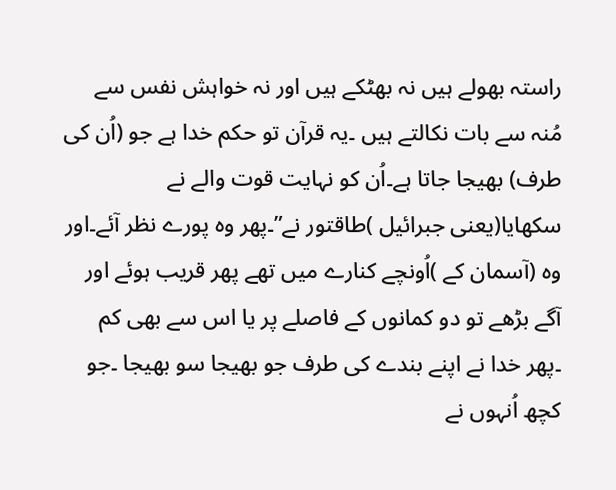راستہ بھولے ہیں نہ بھٹکے ہیں اور نہ خواہش نفس سے مُنہ سے بات نکالتے ہیں ۔یہ قرآن تو حکم خدا ہے جو (اُن کی طرف) بھیجا جاتا ہے۔اُن کو نہایت قوت والے نے سکھایا(یعنی جبرائیل )طاقتور نے”۔پھر وہ پورے نظر آئے۔اور وہ (آسمان کے )اُونچے کنارے میں تھے پھر قریب ہوئے اور آگے بڑھے تو دو کمانوں کے فاصلے پر یا اس سے بھی کم ۔پھر خدا نے اپنے بندے کی طرف جو بھیجا سو بھیجا ۔جو کچھ اُنہوں نے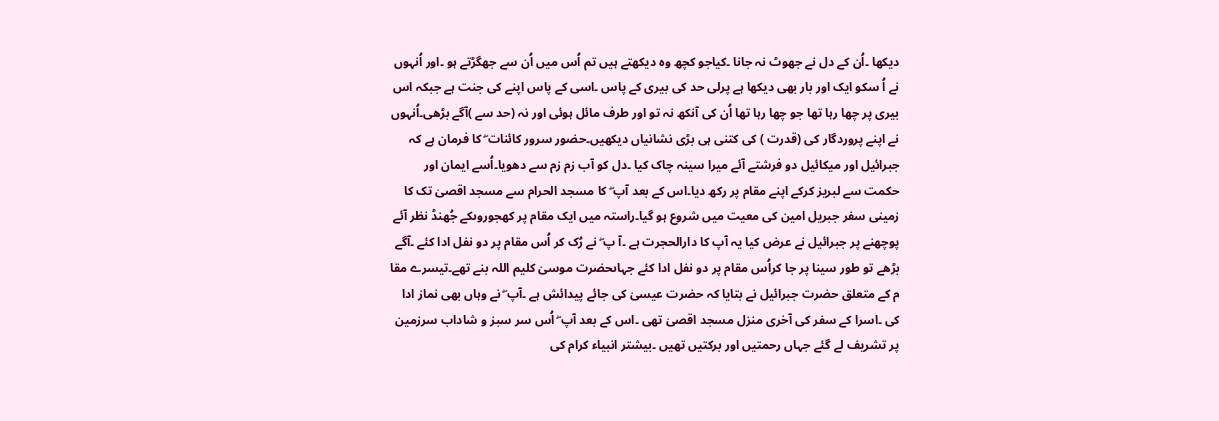دیکھا ۔اُن کے دل نے جھوٹ نہ جانا ۔کیاجو کچھ وہ دیکھتے ہیں تم اُس میں اُن سے جھگڑتے ہو ۔اور اُنہوں نے اُ سکو ایک اور بار بھی دیکھا ہے پرلی حد کی بیری کے پاس ۔اسی کے پاس اپنے کی جنت ہے جبکہ اس بیری پر چھا رہا تھا جو چھا رہا تھا اُن کی آنکھ نہ تو اور طرف مائل ہوئی اور نہ (حد سے )آگے بڑھی۔اُنہوں نے اپنے پروردگار کی (قدرت ) کی کتنی ہی بڑی نشانیاں دیکھیں۔حضور سرور کائنات ۖ کا فرمان ہے کہ جبرائیل اور میکائیل دو فرشتے آئے میرا سینہ چاک کیا ۔دل کو آب زم زم سے دھویا۔اُسے ایمان اور حکمت سے لبریز کرکے اپنے مقام پر رکھ دیا۔اس کے بعد آپ ۖ کا مسجد الحرام سے مسجد اقصیٰ تک کا زمینی سفر جبریل امین کی معیت میں شروع ہو گیا۔راستہ میں ایک مقام پر کھجوروںکے جُھنڈ نظر آئے پوچھنے پر جبرائیل نے عرض کیا یہ آپ کا دارالحجرت ہے ۔آ پ ۖ نے رُک کر اُس مقام پر دو نفل ادا کئے ۔آگے بڑھے تو طور سینا پر جا کراُس مقام پر دو نفل ادا کئے جہاںحضرت موسیٰ کلیم اللہ بنے تھے۔تیسرے مقا م کے متعلق حضرت جبرائیل نے بتایا کہ حضرت عیسیٰ کی جائے پیدائش ہے ۔آپ ۖ نے وہاں بھی نماز ادا کی ۔اسرا کے سفر کی آخری منزل مسجد اقصیٰ تھی ۔اس کے بعد آپ ۖ اُس سر سبز و شاداب سرزمین پر تشریف لے گئے جہاں رحمتیں اور برکتیں تھیں ۔بیشتر انبیاء کرام کی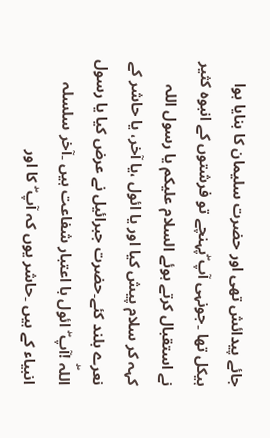جائے پیدائش تھی اور حضرت سلیمان کا بنایا ہوا ہیکل تھا ۔جونہی آپ ۖپہنچے تو فرشتوں کے انبوہ کثیر نے استقبال کرتے ہوئے السلام علیکم یا رسول اللہ کہہ کر سلام پیش کیا اور یا ائول ،یا آخر، یا حاشر کے نعرے بلند کئے۔حضرت جبرائیل نے عرض کیا یا رسول اللہۖ !آپ ۖ ائول با اعتبار شفاعت ہیں ۔آخر سلسلہ انبیاء کے ہیں ۔حاشر یوں کہ آپ ۖ کا اور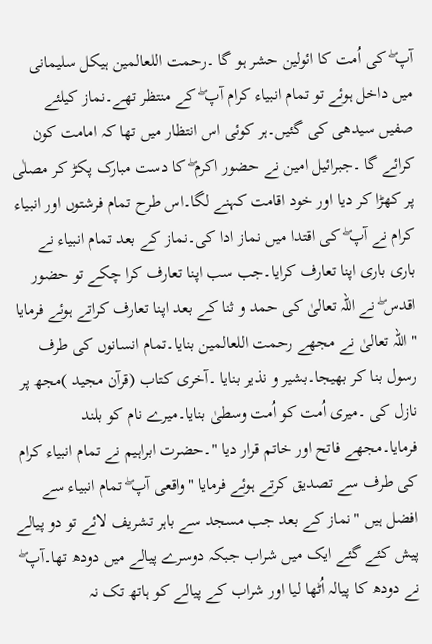آپ ۖ کی اُمت کا ائولین حشر ہو گا ۔رحمت اللعالمین ہیکل سلیمانی میں داخل ہوئے تو تمام انبیاء کرام آپ ۖ کے منتظر تھے۔نماز کیلئے صفیں سیدھی کی گئیں۔ہر کوئی اس انتظار میں تھا کہ امامت کون کرائے گا ۔جبرائیل امین نے حضور اکرم ۖ کا دست مبارک پکڑ کر مصلٰی پر کھڑا کر دیا اور خود اقامت کہنے لگا۔اس طرح تمام فرشتوں اور انبیاء کرام نے آپ ۖ کی اقتدا میں نماز ادا کی۔نماز کے بعد تمام انبیاء نے باری باری اپنا تعارف کرایا۔جب سب اپنا تعارف کرا چکے تو حضور اقدس ۖ نے اللہ تعالیٰ کی حمد و ثنا کے بعد اپنا تعارف کراتے ہوئے فرمایا "اللہ تعالیٰ نے مجھے رحمت اللعالمین بنایا۔تمام انسانوں کی طرف رسول بنا کر بھیجا۔بشیر و نذیر بنایا ۔آخری کتاب (قرآن مجید )مجھ پر نازل کی ۔میری اُمت کو اُمت وسطیٰ بنایا۔میرے نام کو بلند فرمایا۔مجھے فاتح اور خاتم قرار دیا "۔حضرت ابراہیم نے تمام انبیاء کرام کی طرف سے تصدیق کرتے ہوئے فرمایا "واقعی آپ ۖ تمام انبیاء سے افضل ہیں "نماز کے بعد جب مسجد سے باہر تشریف لائے تو دو پیالے پیش کئے گئے ایک میں شراب جبکہ دوسرے پیالے میں دودھ تھا۔آپ ۖ نے دودھ کا پیالہ اُٹھا لیا اور شراب کے پیالے کو ہاتھ تک نہ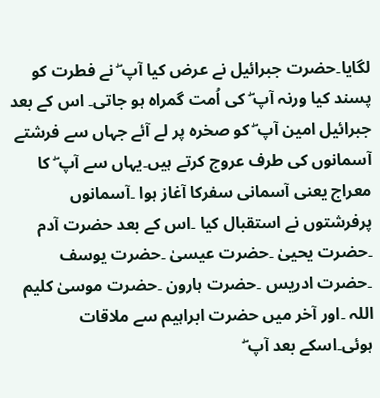لگایا۔حضرت جبرائیل نے عرض کیا آپ ۖ نے فطرت کو پسند کیا ورنہ آپ ۖ کی اُمت گمراہ ہو جاتی۔ اس کے بعد جبرائیل امین آپ ۖ کو صخرہ پر لے آئے جہاں سے فرشتے آسمانوں کی طرف عروج کرتے ہیں۔یہاں سے آپ ۖ کا معراج یعنی آسمانی سفرکا آغاز ہوا ۔آسمانوں پرفرشتوں نے استقبال کیا ۔اس کے بعد حضرت آدم ۔حضرت یحییٰ ۔حضرت عیسیٰ ۔حضرت یوسف ۔حضرت ادریس ۔حضرت ہارون ۔حضرت موسیٰ کلیم اللہ ۔اور آخر میں حضرت ابراہیم سے ملاقات ہوئی۔اسکے بعد آپ ۖ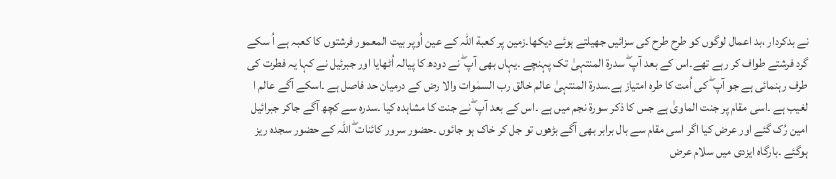نے بدکردار ،بد اعمال لوگوں کو طرح طرح کی سزائیں جھیلتے ہوئے دیکھا۔زمین پر کعبة اللہ کے عین اُوپر بیت المعمور فرشتوں کا کعبہ ہے اُ سکے گرد فرشتے طواف کر رہے تھے۔اس کے بعد آپ ۖ سدرة المنتہیٰ تک پہنچے ۔یہاں بھی آپ ۖ نے دودھ کا پیالہ اُٹھایا اور جبرئیل نے کہا یہ فطرت کی طرف رہنمائی ہے جو آپ ۖ کی اُمت کا طرہ امتیاز ہے۔سدرة المنتہیٰ عالم خالق رب السمٰوات والا رض کے درمیان حد فاصل ہے ۔اسکے آگے عالم ا لغیب ہے ۔اسی مقام پر جنت الماویٰ ہے جس کا ذکر سورة نجم میں ہے ۔اس کے بعد آپ ۖ نے جنت کا مشاہدہ کیا ۔سدرہ سے کچھ آگے جاکر جبرائیل امین رُک گئے اور عرض کیا اگر اسی مقام سے بال برابر بھی آگے بڑھوں تو جل کر خاک ہو جائوں ۔حضور سرور کائنات ۖ اللہ کے حضور سجدہ ریز ہوگئے ۔بارگاہ ایزدی میں سلام عرض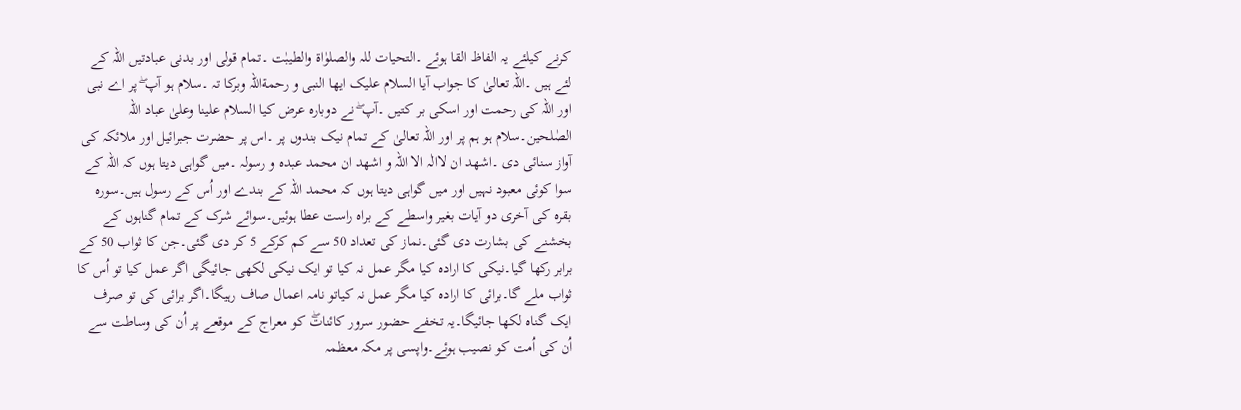کرنے کیلئے یہ الفاظ القا ہوئے ۔التحیات للہ والصلوٰاة والطیبٰت ۔تمام قولی اور بدنی عبادتیں اللہ کے لئے ہیں ۔اللہ تعالیٰ کا جواب آیا السلام علیک ایھا النبی و رحمةاللہ وبرکا تہ ۔سلام ہو آپ ۖ پر اے نبی اور اللہ کی رحمت اور اسکی بر کتیں ۔آپ ۖ نے دوبارہ عرض کیا السلام علینا وعلیٰ عباد اللہ الصٰلحین۔سلام ہو ہم پر اور اللہ تعالیٰ کے تمام نیک بندوں پر ۔اس پر حضرت جبرائیل اور ملائکہ کی آواز سنائی دی ۔اشھد ان لاالٰہ الا اللہ و اشھد ان محمد عبدہ و رسولہ ۔میں گواہی دیتا ہوں کہ اللہ کے سوا کوئی معبود نہیں اور میں گواہی دیتا ہوں کہ محمد اللہ کے بندے اور اُس کے رسول ہیں۔سورہ بقرہ کی آخری دو آیات بغیر واسطے کے براہ راست عطا ہوئیں۔سوائے شرک کے تمام گناہوں کے بخشنے کی بشارت دی گئی۔نماز کی تعداد 50 سے کم کرکے 5 کر دی گئی۔جن کا ثواب 50 کے برابر رکھا گیا۔نیکی کا ارادہ کیا مگر عمل نہ کیا تو ایک نیکی لکھی جائیگی اگر عمل کیا تو اُس کا ثواب ملے گا۔برائی کا ارادہ کیا مگر عمل نہ کیاتو نامہ اعمال صاف رہیگا۔اگر برائی کی تو صرف ایک گناہ لکھا جائیگا۔یہ تخفے حضور سرور کائناتۖ کو معراج کے موقعے پر اُن کی وساطت سے اُن کی اُمت کو نصیب ہوئے۔واپسی پر مکہ معظمہ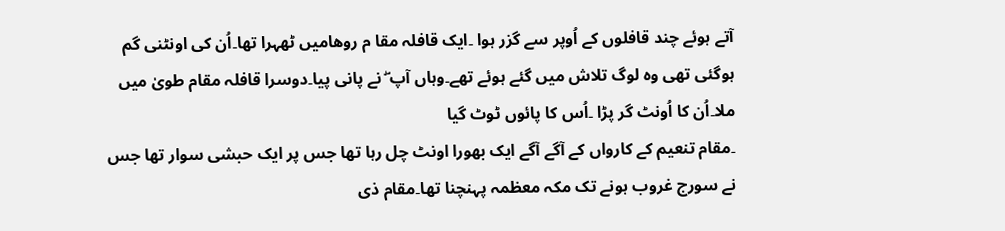آتے ہوئے چند قافلوں کے اُوپر سے گزر ہوا ۔ایک قافلہ مقا م روھامیں ٹھہرا تھا۔اُن کی اونٹنی گم ہوگئی تھی وہ لوگ تلاش میں گئے ہوئے تھے۔وہاں آپ ۖ نے پانی پیا۔دوسرا قافلہ مقام طویٰ میں ملا۔اُن کا اُونٹ گر پڑا ۔اُس کا پائوں ٹوٹ گیا
۔مقام تنعیم کے کارواں کے آگے آگے ایک بھورا اونٹ چل رہا تھا جس پر ایک حبشی سوار تھا جس نے سورج غروب ہونے تک مکہ معظمہ پہنچنا تھا۔مقام ذی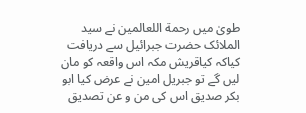طویٰ میں رحمة اللعالمین نے سید الملائک حضرت جبرائیل سے دریافت کیاکہ کیاقریش مکہ اس واقعہ کو مان لیں گے تو جبریل امین نے عرض کیا ابو بکر صدیق اس کی من و عن تصدیق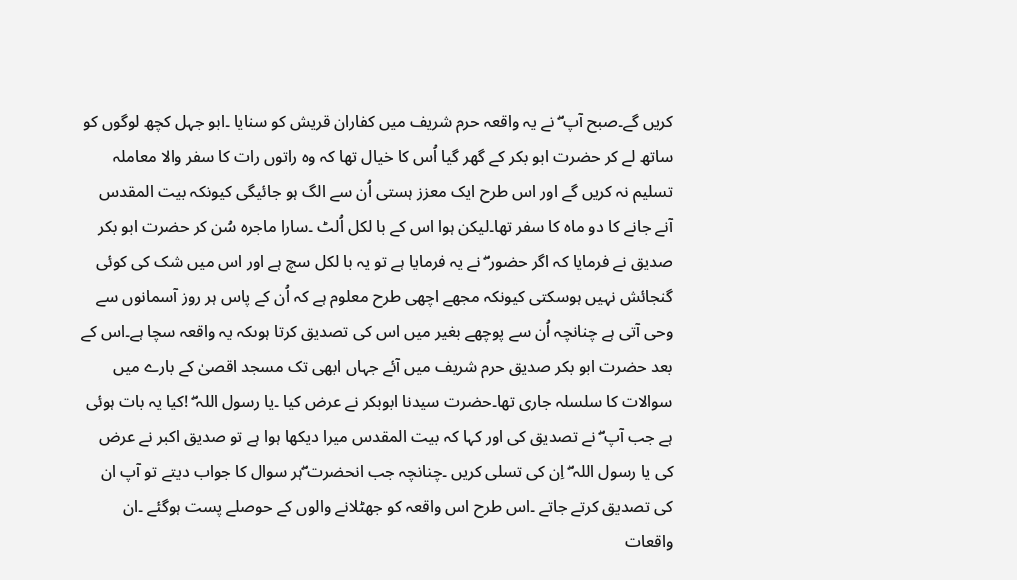کریں گے۔صبح آپ ۖ نے یہ واقعہ حرم شریف میں کفاران قریش کو سنایا ۔ابو جہل کچھ لوگوں کو ساتھ لے کر حضرت ابو بکر کے گھر گیا اُس کا خیال تھا کہ وہ راتوں رات کا سفر والا معاملہ تسلیم نہ کریں گے اور اس طرح ایک معزز ہستی اُن سے الگ ہو جائیگی کیونکہ بیت المقدس آنے جانے کا دو ماہ کا سفر تھا۔لیکن ہوا اس کے با لکل اُلٹ ۔سارا ماجرہ سُن کر حضرت ابو بکر صدیق نے فرمایا کہ اگر حضور ۖ نے یہ فرمایا ہے تو یہ با لکل سچ ہے اور اس میں شک کی کوئی گنجائش نہیں ہوسکتی کیونکہ مجھے اچھی طرح معلوم ہے کہ اُن کے پاس ہر روز آسمانوں سے وحی آتی ہے چنانچہ اُن سے پوچھے بغیر میں اس کی تصدیق کرتا ہوںکہ یہ واقعہ سچا ہے۔اس کے بعد حضرت ابو بکر صدیق حرم شریف میں آئے جہاں ابھی تک مسجد اقصیٰ کے بارے میں سوالات کا سلسلہ جاری تھا۔حضرت سیدنا ابوبکر نے عرض کیا ۔یا رسول اللہ ۖ !کیا یہ بات ہوئی ہے جب آپ ۖ نے تصدیق کی اور کہا کہ بیت المقدس میرا دیکھا ہوا ہے تو صدیق اکبر نے عرض کی یا رسول اللہ ۖ اِن کی تسلی کریں ۔چنانچہ جب انحضرت ۖہر سوال کا جواب دیتے تو آپ ان کی تصدیق کرتے جاتے ۔اس طرح اس واقعہ کو جھٹلانے والوں کے حوصلے پست ہوگئے ۔ان واقعات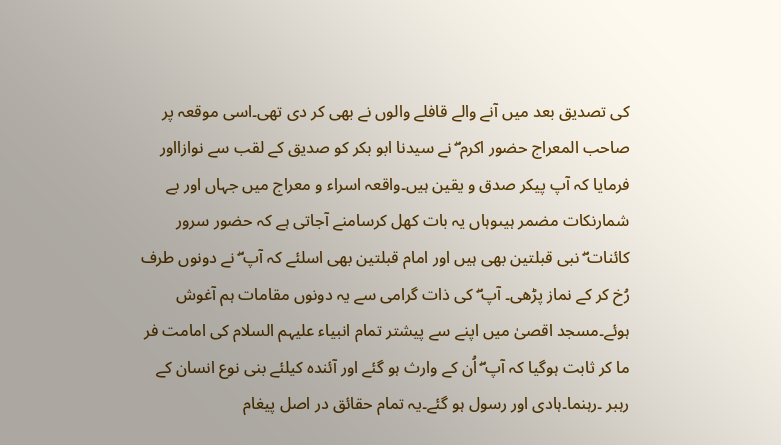کی تصدیق بعد میں آنے والے قافلے والوں نے بھی کر دی تھی۔اسی موقعہ پر صاحب المعراج حضور اکرم ۖ نے سیدنا ابو بکر کو صدیق کے لقب سے نوازااور فرمایا کہ آپ پیکر صدق و یقین ہیں۔واقعہ اسراء و معراج میں جہاں اور بے شمارنکات مضمر ہیںوہاں یہ بات کھل کرسامنے آجاتی ہے کہ حضور سرور کائنات ۖ نبی قبلتین بھی ہیں اور امام قبلتین بھی اسلئے کہ آپ ۖ نے دونوں طرف رُخ کر کے نماز پڑھی۔ آپ ۖ کی ذات گرامی سے یہ دونوں مقامات ہم آغوش ہوئے۔مسجد اقصیٰ میں اپنے سے پیشتر تمام انبیاء علیہم السلام کی امامت فر ما کر ثابت ہوگیا کہ آپ ۖ اُن کے وارث ہو گئے اور آئندہ کیلئے بنی نوع انسان کے رہبر ۔رہنما۔ہادی اور رسول ہو گئے۔یہ تمام حقائق در اصل پیغام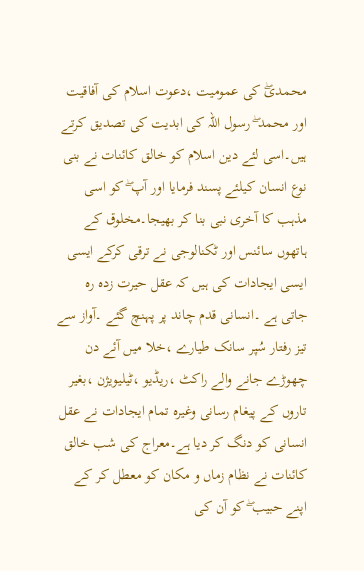محمدیۖ کی عمومیت ،دعوت اسلام کی آفاقیت اور محمد ۖ رسول اللہ کی ابدیت کی تصدیق کرتے ہیں۔اسی لئے دین اسلام کو خالق کائنات نے بنی نوع انسان کیلئے پسند فرمایا اور آپ ۖ کو اسی مذہب کا آخری نبی بنا کر بھیجا۔مخلوق کے ہاتھوں سائنس اور ٹکنالوجی نے ترقی کرکے ایسی ایسی ایجادات کی ہیں کہ عقل حیرت زدہ رہ جاتی ہے ۔انسانی قدم چاند پر پہنچ گئے ۔آواز سے تیز رفتار سُپر سانک طیارے ،خلا میں آئے دن چھوڑے جانے والے راکٹ ،ریڈیو ،ٹیلیویژن ،بغیر تاروں کے پیغام رسانی وغیرہ تمام ایجادات نے عقل انسانی کو دنگ کر دیا ہے۔معراج کی شب خالق کائنات نے نظام زماں و مکان کو معطل کر کے اپنے حبیب ۖ کو آن کی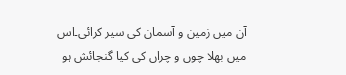آن میں زمین و آسمان کی سیر کرائی۔اس میں بھلا چوں و چراں کی کیا گنجائش ہو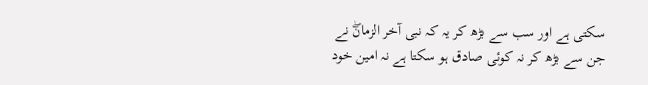سکتی ہے اور سب سے بڑھ کر یہ کہ نبی آخر الزمانۖ نے جن سے بڑھ کر نہ کوئی صادق ہو سکتا ہے نہ امین خود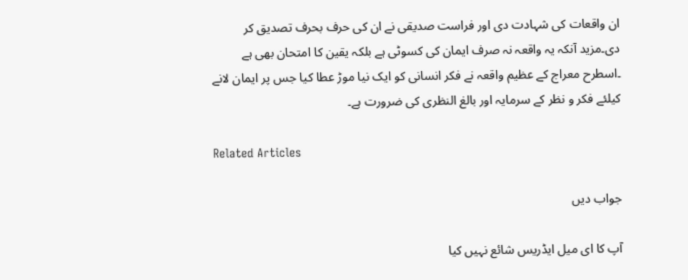ان واقعات کی شہادت دی اور فراست صدیقی نے ان کی حرف بحرف تصدیق کر دی۔مزید آنکہ یہ واقعہ نہ صرف ایمان کی کسوٹی ہے بلکہ یقین کا امتحان بھی ہے ۔اسطرح معراج کے عظیم واقعہ نے فکر انسانی کو ایک نیا موڑ عطا کیا جس پر ایمان لانے کیلئے فکر و نظر کے سرمایہ اور بالغ النظری کی ضرورت ہے۔

Related Articles

جواب دیں

آپ کا ای میل ایڈریس شائع نہیں کیا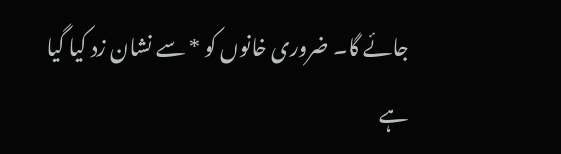جائے گا۔ ضروری خانوں کو * سے نشان زد کیا گیا ہے